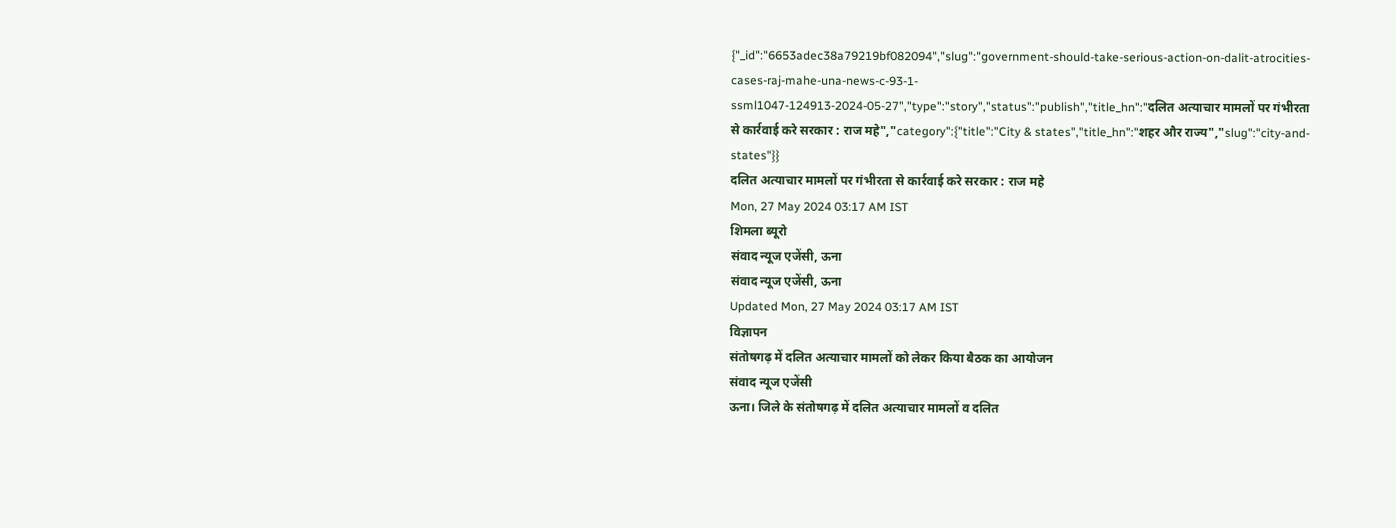{"_id":"6653adec38a79219bf082094","slug":"government-should-take-serious-action-on-dalit-atrocities-cases-raj-mahe-una-news-c-93-1-ssml1047-124913-2024-05-27","type":"story","status":"publish","title_hn":"दलित अत्याचार मामलों पर गंभीरता से कार्रवाई करे सरकार : राज महे","category":{"title":"City & states","title_hn":"शहर और राज्य","slug":"city-and-states"}}
दलित अत्याचार मामलों पर गंभीरता से कार्रवाई करे सरकार : राज महे
Mon, 27 May 2024 03:17 AM IST
शिमला ब्यूरो
संवाद न्यूज एजेंसी, ऊना
संवाद न्यूज एजेंसी, ऊना
Updated Mon, 27 May 2024 03:17 AM IST
विज्ञापन
संतोषगढ़ में दलित अत्याचार मामलों को लेकर किया बैठक का आयोजन
संवाद न्यूज एजेंसी
ऊना। जिले के संतोषगढ़ में दलित अत्याचार मामलों व दलित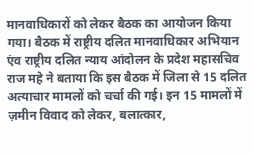मानवाधिकारों को लेकर बैठक का आयोजन किया गया। बैठक में राष्ट्रीय दलित मानवाधिकार अभियान एंव राष्ट्रीय दलित न्याय आंदोलन के प्रदेश महासचिव राज महे ने बताया कि इस बैठक में जिला से 15 दलित अत्याचार मामलों को चर्चा की गई। इन 15 मामलों में ज़मीन विवाद को लेकर, बलात्कार,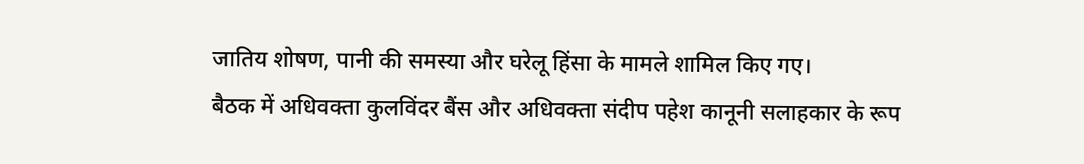जातिय शोषण, पानी की समस्या और घरेलू हिंसा के मामले शामिल किए गए।
बैठक में अधिवक्ता कुलविंदर बैंस और अधिवक्ता संदीप पहेश कानूनी सलाहकार के रूप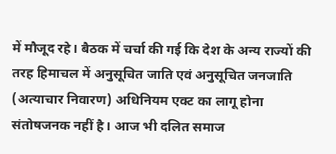में मौजूद रहे। बैठक में चर्चा की गई कि देश के अन्य राज्यों की तरह हिमाचल में अनुसूचित जाति एवं अनुसूचित जनजाति (अत्याचार निवारण) अधिनियम एक्ट का लागू होना संतोषजनक नहीं है। आज भी दलित समाज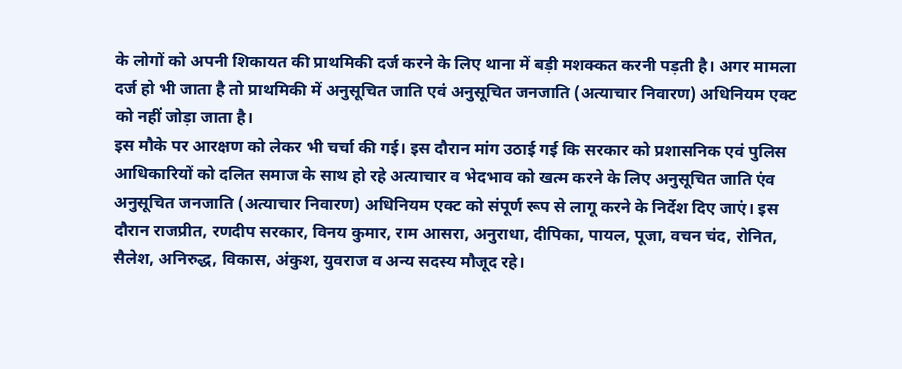के लोगों को अपनी शिकायत की प्राथमिकी दर्ज करने के लिए थाना में बड़ी मशक्कत करनी पड़ती है। अगर मामला दर्ज हो भी जाता है तो प्राथमिकी में अनुसूचित जाति एवं अनुसूचित जनजाति (अत्याचार निवारण) अधिनियम एक्ट को नहीं जोड़ा जाता है।
इस मौके पर आरक्षण को लेकर भी चर्चा की गई। इस दौरान मांग उठाई गई कि सरकार को प्रशासनिक एवं पुलिस आधिकारियों को दलित समाज के साथ हो रहे अत्याचार व भेदभाव को खत्म करने के लिए अनुसूचित जाति एंव अनुसूचित जनजाति (अत्याचार निवारण) अधिनियम एक्ट को संपूर्ण रूप से लागू करने के निर्देश दिए जाएं। इस दौरान राजप्रीत, रणदीप सरकार, विनय कुमार, राम आसरा, अनुराधा, दीपिका, पायल, पूजा, वचन चंद, रोनित, सैलेश, अनिरुद्ध, विकास, अंकुश, युवराज व अन्य सदस्य मौजूद रहे।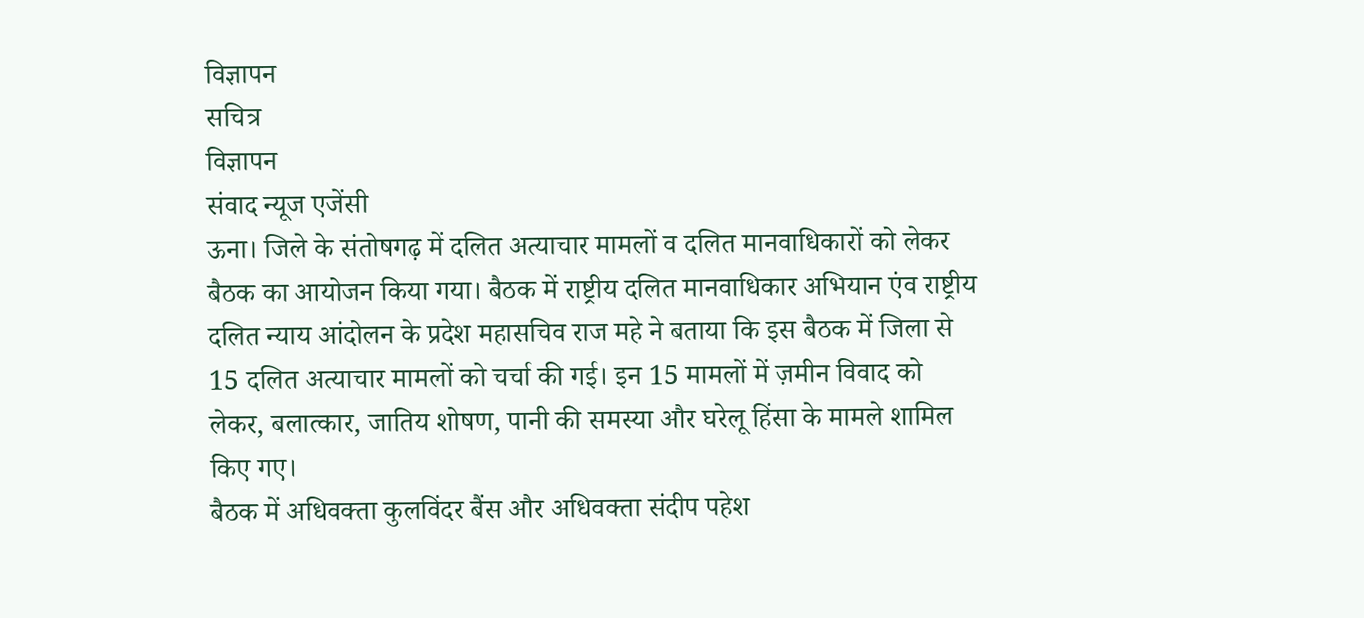विज्ञापन
सचित्र
विज्ञापन
संवाद न्यूज एजेंसी
ऊना। जिले के संतोषगढ़ में दलित अत्याचार मामलों व दलित मानवाधिकारों को लेकर बैठक का आयोजन किया गया। बैठक में राष्ट्रीय दलित मानवाधिकार अभियान एंव राष्ट्रीय दलित न्याय आंदोलन के प्रदेश महासचिव राज महे ने बताया कि इस बैठक में जिला से 15 दलित अत्याचार मामलों को चर्चा की गई। इन 15 मामलों में ज़मीन विवाद को लेकर, बलात्कार, जातिय शोषण, पानी की समस्या और घरेलू हिंसा के मामले शामिल किए गए।
बैठक में अधिवक्ता कुलविंदर बैंस और अधिवक्ता संदीप पहेश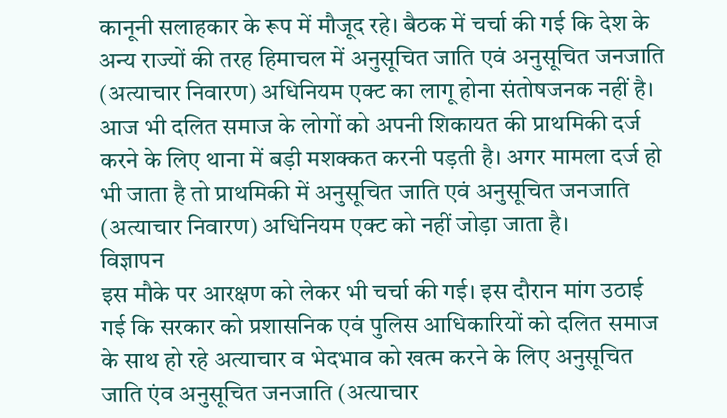कानूनी सलाहकार के रूप में मौजूद रहे। बैठक में चर्चा की गई कि देश के अन्य राज्यों की तरह हिमाचल में अनुसूचित जाति एवं अनुसूचित जनजाति (अत्याचार निवारण) अधिनियम एक्ट का लागू होना संतोषजनक नहीं है। आज भी दलित समाज के लोगों को अपनी शिकायत की प्राथमिकी दर्ज करने के लिए थाना में बड़ी मशक्कत करनी पड़ती है। अगर मामला दर्ज हो भी जाता है तो प्राथमिकी में अनुसूचित जाति एवं अनुसूचित जनजाति (अत्याचार निवारण) अधिनियम एक्ट को नहीं जोड़ा जाता है।
विज्ञापन
इस मौके पर आरक्षण को लेकर भी चर्चा की गई। इस दौरान मांग उठाई गई कि सरकार को प्रशासनिक एवं पुलिस आधिकारियों को दलित समाज के साथ हो रहे अत्याचार व भेदभाव को खत्म करने के लिए अनुसूचित जाति एंव अनुसूचित जनजाति (अत्याचार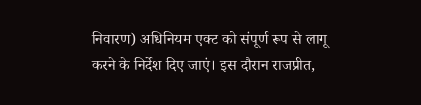निवारण) अधिनियम एक्ट को संपूर्ण रूप से लागू करने के निर्देश दिए जाएं। इस दौरान राजप्रीत,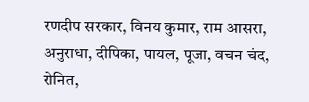रणदीप सरकार, विनय कुमार, राम आसरा, अनुराधा, दीपिका, पायल, पूजा, वचन चंद, रोनित,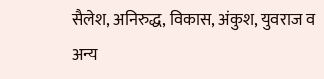सैलेश, अनिरुद्ध, विकास, अंकुश, युवराज व अन्य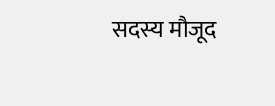सदस्य मौजूद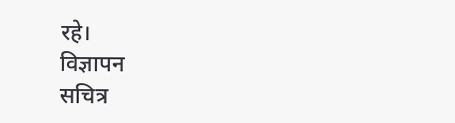रहे।
विज्ञापन
सचित्र